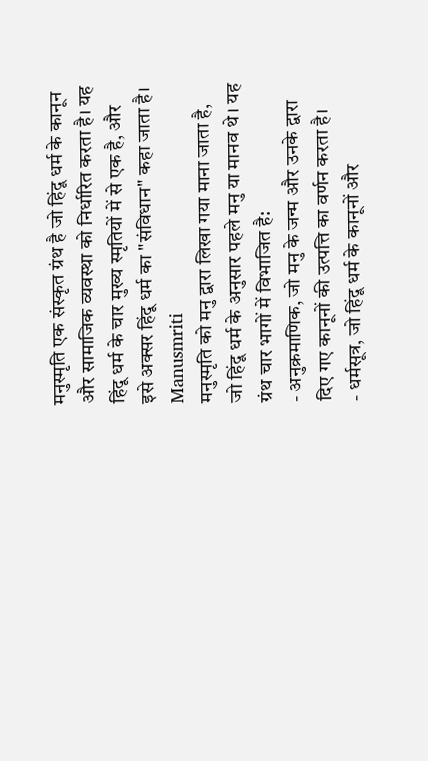मनुस्मृति एक संस्कृत ग्रंथ है जो हिंदू धर्म के कानून और सामाजिक व्यवस्था को निर्धारित करता है। यह हिंदू धर्म के चार मुख्य स्मृतियों में से एक है, और इसे अक्सर हिंदू धर्म का "संविधान" कहा जाता है।
Manusmriti
मनुस्मृति को मनु द्वारा लिखा गया माना जाता है, जो हिंदू धर्म के अनुसार पहले मनु या मानव थे। यह ग्रंथ चार भागों में विभाजित है:
- अनुक्रमाणिक, जो मनु के जन्म और उनके द्वारा दिए गए कानूनों की उत्पत्ति का वर्णन करता है।
- धर्मसूत्र, जो हिंदू धर्म के कानूनों और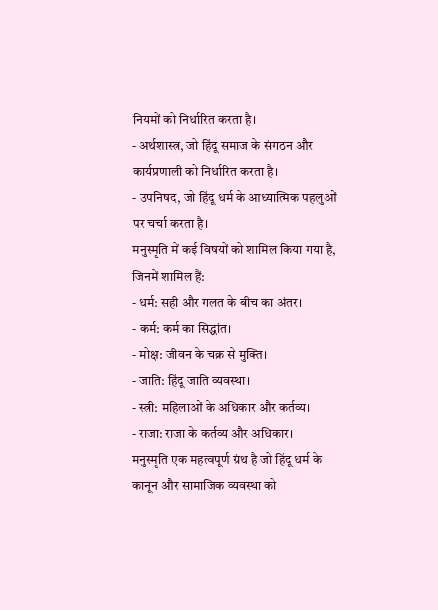नियमों को निर्धारित करता है।
- अर्थशास्त्र, जो हिंदू समाज के संगठन और कार्यप्रणाली को निर्धारित करता है।
- उपनिषद, जो हिंदू धर्म के आध्यात्मिक पहलुओं पर चर्चा करता है।
मनुस्मृति में कई विषयों को शामिल किया गया है, जिनमें शामिल हैं:
- धर्म: सही और गलत के बीच का अंतर।
- कर्म: कर्म का सिद्धांत।
- मोक्ष: जीवन के चक्र से मुक्ति।
- जाति: हिंदू जाति व्यवस्था।
- स्त्री: महिलाओं के अधिकार और कर्तव्य।
- राजा: राजा के कर्तव्य और अधिकार।
मनुस्मृति एक महत्वपूर्ण ग्रंथ है जो हिंदू धर्म के कानून और सामाजिक व्यवस्था को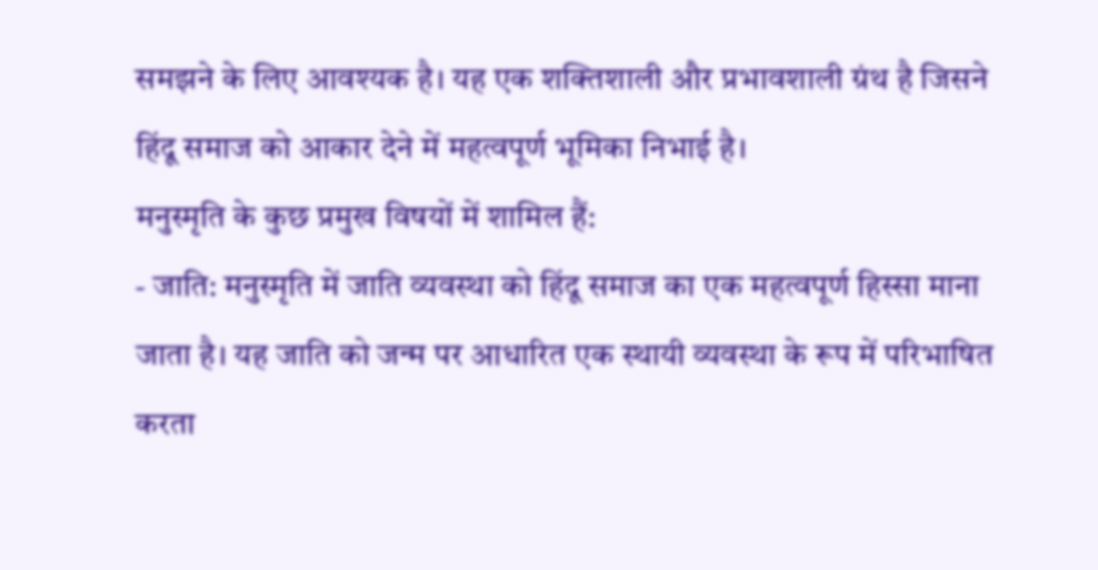समझने के लिए आवश्यक है। यह एक शक्तिशाली और प्रभावशाली ग्रंथ है जिसने हिंदू समाज को आकार देने में महत्वपूर्ण भूमिका निभाई है।
मनुस्मृति के कुछ प्रमुख विषयों में शामिल हैं:
- जाति: मनुस्मृति में जाति व्यवस्था को हिंदू समाज का एक महत्वपूर्ण हिस्सा माना जाता है। यह जाति को जन्म पर आधारित एक स्थायी व्यवस्था के रूप में परिभाषित करता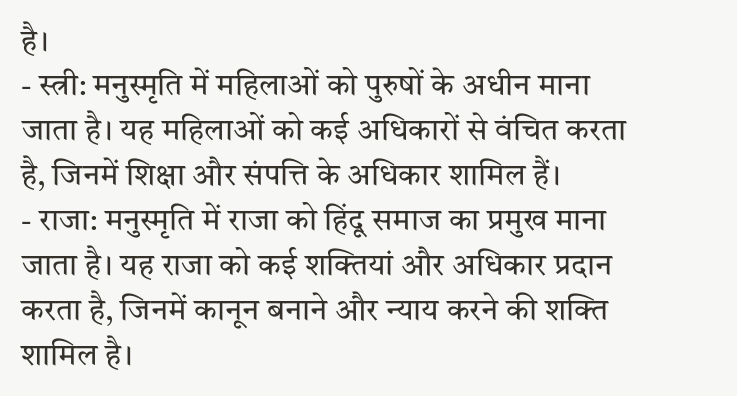है।
- स्त्री: मनुस्मृति में महिलाओं को पुरुषों के अधीन माना जाता है। यह महिलाओं को कई अधिकारों से वंचित करता है, जिनमें शिक्षा और संपत्ति के अधिकार शामिल हैं।
- राजा: मनुस्मृति में राजा को हिंदू समाज का प्रमुख माना जाता है। यह राजा को कई शक्तियां और अधिकार प्रदान करता है, जिनमें कानून बनाने और न्याय करने की शक्ति शामिल है।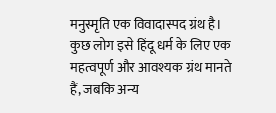मनुस्मृति एक विवादास्पद ग्रंथ है। कुछ लोग इसे हिंदू धर्म के लिए एक महत्वपूर्ण और आवश्यक ग्रंथ मानते हैं, जबकि अन्य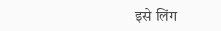इसे लिंग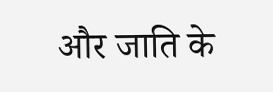और जाति के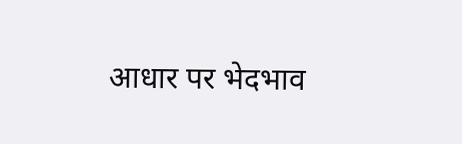आधार पर भेदभाव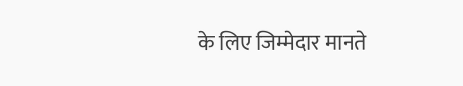के लिए जिम्मेदार मानते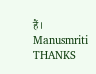हैं।
Manusmriti
THANKS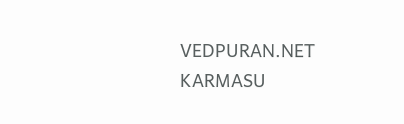VEDPURAN.NET
KARMASU